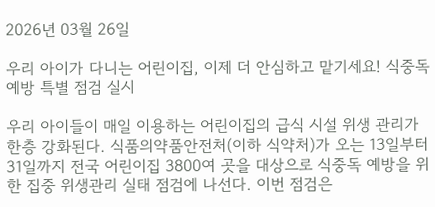2026년 03월 26일

우리 아이가 다니는 어린이집, 이제 더 안심하고 맡기세요! 식중독 예방 특별 점검 실시

우리 아이들이 매일 이용하는 어린이집의 급식 시설 위생 관리가 한층 강화된다. 식품의약품안전처(이하 식약처)가 오는 13일부터 31일까지 전국 어린이집 3800여 곳을 대상으로 식중독 예방을 위한 집중 위생관리 실태 점검에 나선다. 이번 점검은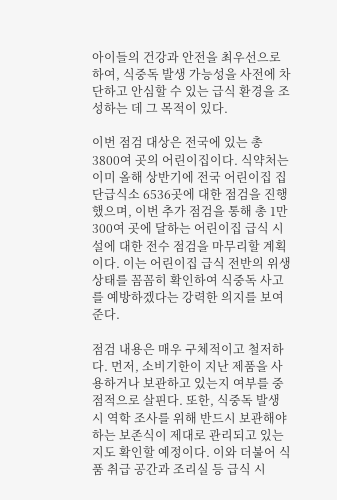아이들의 건강과 안전을 최우선으로 하여, 식중독 발생 가능성을 사전에 차단하고 안심할 수 있는 급식 환경을 조성하는 데 그 목적이 있다.

이번 점검 대상은 전국에 있는 총 3800여 곳의 어린이집이다. 식약처는 이미 올해 상반기에 전국 어린이집 집단급식소 6536곳에 대한 점검을 진행했으며, 이번 추가 점검을 통해 총 1만 300여 곳에 달하는 어린이집 급식 시설에 대한 전수 점검을 마무리할 계획이다. 이는 어린이집 급식 전반의 위생 상태를 꼼꼼히 확인하여 식중독 사고를 예방하겠다는 강력한 의지를 보여준다.

점검 내용은 매우 구체적이고 철저하다. 먼저, 소비기한이 지난 제품을 사용하거나 보관하고 있는지 여부를 중점적으로 살핀다. 또한, 식중독 발생 시 역학 조사를 위해 반드시 보관해야 하는 보존식이 제대로 관리되고 있는지도 확인할 예정이다. 이와 더불어 식품 취급 공간과 조리실 등 급식 시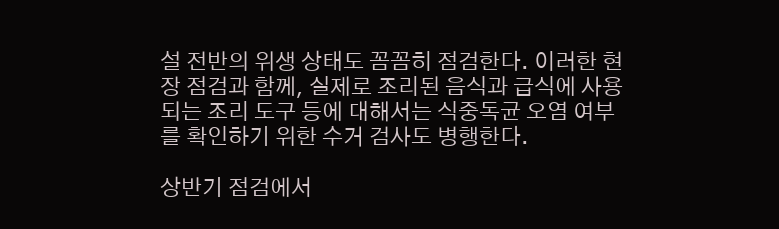설 전반의 위생 상태도 꼼꼼히 점검한다. 이러한 현장 점검과 함께, 실제로 조리된 음식과 급식에 사용되는 조리 도구 등에 대해서는 식중독균 오염 여부를 확인하기 위한 수거 검사도 병행한다.

상반기 점검에서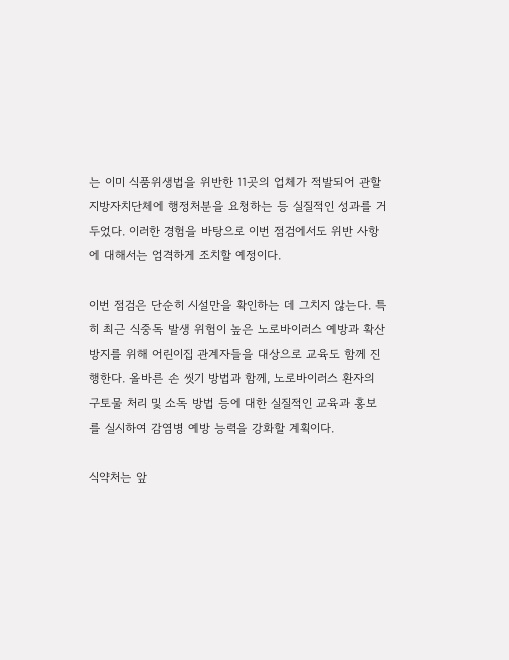는 이미 식품위생법을 위반한 11곳의 업체가 적발되어 관할 지방자치단체에 행정처분을 요청하는 등 실질적인 성과를 거두었다. 이러한 경험을 바탕으로 이번 점검에서도 위반 사항에 대해서는 엄격하게 조치할 예정이다.

이번 점검은 단순히 시설만을 확인하는 데 그치지 않는다. 특히 최근 식중독 발생 위험이 높은 노로바이러스 예방과 확산 방지를 위해 어린이집 관계자들을 대상으로 교육도 함께 진행한다. 올바른 손 씻기 방법과 함께, 노로바이러스 환자의 구토물 처리 및 소독 방법 등에 대한 실질적인 교육과 홍보를 실시하여 감염병 예방 능력을 강화할 계획이다.

식약처는 앞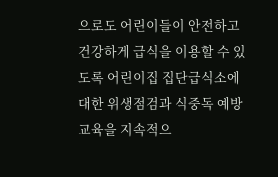으로도 어린이들이 안전하고 건강하게 급식을 이용할 수 있도록 어린이집 집단급식소에 대한 위생점검과 식중독 예방 교육을 지속적으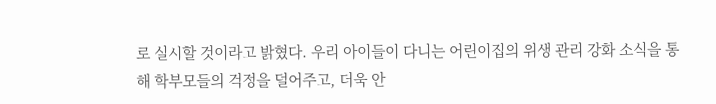로 실시할 것이라고 밝혔다. 우리 아이들이 다니는 어린이집의 위생 관리 강화 소식을 통해 학부모들의 걱정을 덜어주고, 더욱 안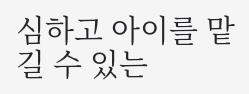심하고 아이를 맡길 수 있는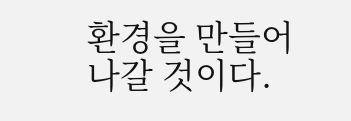환경을 만들어 나갈 것이다.